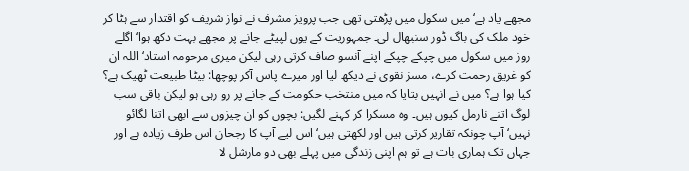مجھے یاد ہے‘ میں سکول میں پڑھتی تھی جب پرویز مشرف نے نواز شریف کو اقتدار سے ہٹا کر خود ملک کی باگ ڈور سنبھال لی۔ جمہوریت کے یوں لپیٹے جانے پر مجھے بہت دکھ ہوا‘ اگلے روز میں سکول میں چپکے چپکے اپنے آنسو صاف کرتی رہی لیکن میری مرحومہ استاد‘ اللہ ان کو غریق رحمت کرے، مسز نقوی نے دیکھ لیا اور میرے پاس آکر پوچھا: بیٹا طبیعت ٹھیک ہے؟ کیا ہوا ہے؟ میں نے انہیں بتایا کہ میں منتخب حکومت کے جانے پر رو رہی ہو لیکن باقی سب لوگ اتنے نارمل کیوں ہیں۔ وہ مسکرا کر کہنے لگیں: بچوں کو ان چیزوں سے ابھی اتنا لگائو نہیں‘ آپ چونکہ تقاریر کرتی ہیں اور لکھتی ہیں‘ اس لیے آپ کا رجحان اس طرف زیادہ ہے اور جہاں تک ہماری بات ہے تو ہم اپنی زندگی میں پہلے بھی دو مارشل لا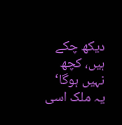دیکھ چکے ہیں، کچھ نہیں ہوگا‘ یہ ملک اسی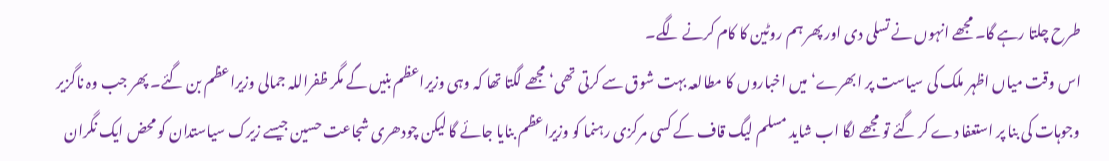طرح چلتا رہے گا۔ مجھے انہوں نے تسلی دی اور پھر ہم روٹین کا کام کرنے لگے۔
اس وقت میاں اظہر ملک کی سیاست پر ابھرے‘ میں اخباروں کا مطالعہ بہت شوق سے کرتی تھی‘ مجھے لگتا تھا کہ وہی وزیراعظم بنیں گے مگر ظفراللہ جمالی وزیراعظم بن گئے۔ پھر جب وہ ناگزیر وجوہات کی بنا پر استعفا دے کر گئے تو مجھے لگا اب شاید مسلم لیگ قاف کے کسی مرکزی رہنما کو وزیراعظم بنایا جائے گا لیکن چودھری شجاعت حسین جیسے زیرک سیاستدان کو محض ایک نگران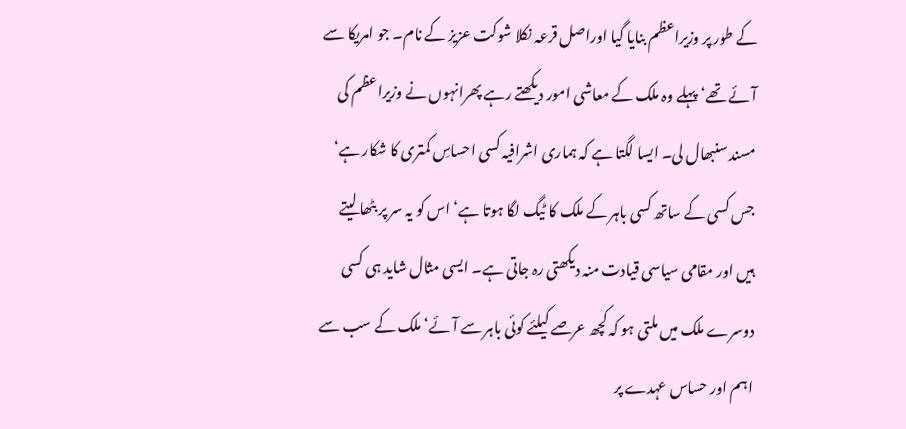کے طور پر وزیراعظم بنایا گیا اوراصل قرعہ نکلا شوکت عزیز کے نام۔ جو امریکا سے آئے تھے‘ پہلے وہ ملک کے معاشی امور دیکھتے رہے پھرانہوں نے وزیراعظم کی مسند سنبھال لی۔ ایسا لگتا ہے کہ ہماری اشرافیہ کسی احساسِ کمتری کا شکار ہے‘ جس کسی کے ساتھ کسی باہر کے ملک کا ٹیگ لگا ہوتا ہے‘ اس کو یہ سر پر بٹھا لیتے ہیں اور مقامی سیاسی قیادت منہ دیکھتی رہ جاتی ہے۔ ایسی مثال شاید ہی کسی دوسرے ملک میں ملتی ہو کہ کچھ عرصے کیلئے کوئی باہر سے آئے‘ ملک کے سب سے اہم اور حساس عہدے پر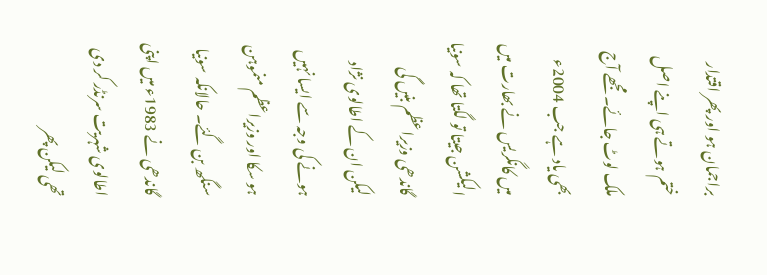براجمان ہو اور پھر اقتدار ختم ہوتے ہی اپنے اصل ملک لوٹ جائے۔ مجھے آج بھی یاد ہے جب 2004ء میں کانگریس نے بھارت میں الیکشن جیتا تو لگتا تھا کہ سونیا گاندھی وزیراعظم بنیں گی لیکن ان کے اطالوی نژاد ہونے کی وجہ سے ایسا نہیں ہو سکا اور وزیراعظم منموہن سنگھ بن گئے۔ حالانکہ سونیا گاندھی نے 1983ء میں اپنی اطالوی شہریت سرنڈر کر دی تھی لیکن پھر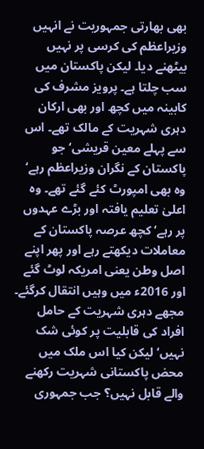بھی بھارتی جمہوریت نے انہیں وزیراعظم کی کرسی پر نہیں بیٹھنے دیا۔ لیکن پاکستان میں سب چلتا ہے۔ پرویز مشرف کی کابینہ میں کچھ اور بھی ارکان دہری شہریت کے مالک تھے۔ اس سے پہلے معین قریشی‘ جو پاکستان کے نگران وزیراعظم رہے‘ وہ بھی امپورٹ کئے گئے تھے۔ وہ اعلیٰ تعلیم یافتہ اور بڑے عہدوں پر رہے‘ کچھ عرصہ پاکستان کے معاملات دیکھتے رہے اور پھر اپنے اصل وطن یعنی امریکہ لوٹ گئے اور 2016ء میں وہیں انتقال کرگئے۔ مجھے دہری شہریت کے حامل افراد کی قابلیت پر کوئی شک نہیں‘ لیکن کیا اس ملک میں محض پاکستانی شہریت رکھنے والے قابل نہیں؟ جب جمہوری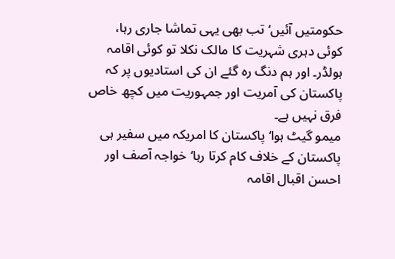حکومتیں آئیں‘ تب بھی یہی تماشا جاری رہا، کوئی دہری شہریت کا مالک نکلا تو کوئی اقامہ ہولڈر۔ اور ہم دنگ رہ گئے ان کی استادیوں پر کہ پاکستان کی آمریت اور جمہوریت میں کچھ خاص فرق نہیں ہے۔
میمو گیٹ ہوا‘ پاکستان کا امریکہ میں سفیر ہی پاکستان کے خلاف کام کرتا رہا‘ خواجہ آصف اور احسن اقبال اقامہ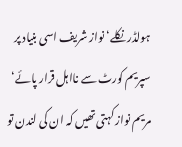ہولڈر نکلے‘ نواز شریف اسی بنیاد پر سپریم کورٹ سے نااہل قرار پائے‘ مریم نواز کہتی تھیں کہ ان کی لندن تو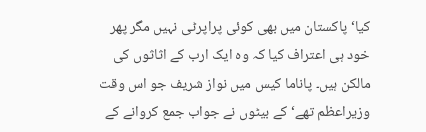کیا‘ پاکستان میں بھی کوئی پراپرٹی نہیں مگر پھر خود ہی اعتراف کیا کہ وہ ایک ارب کے اثاثوں کی مالکن ہیں۔ پاناما کیس میں نواز شریف جو اس وقت وزیراعظم تھے‘ کے بیٹوں نے جواب جمع کروانے کے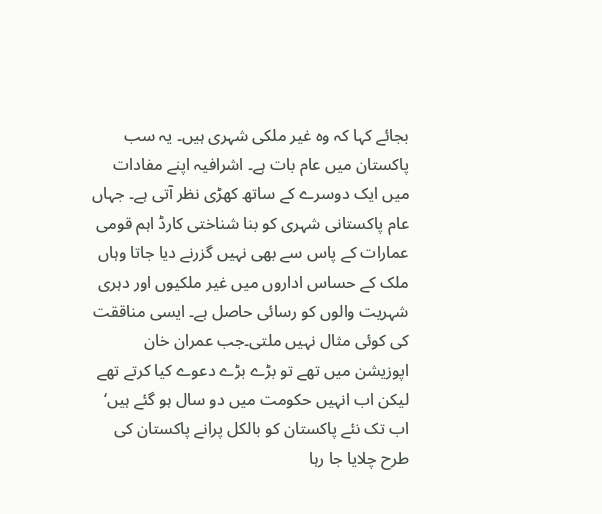بجائے کہا کہ وہ غیر ملکی شہری ہیں۔ یہ سب پاکستان میں عام بات ہے۔ اشرافیہ اپنے مفادات میں ایک دوسرے کے ساتھ کھڑی نظر آتی ہے۔ جہاں عام پاکستانی شہری کو بنا شناختی کارڈ اہم قومی عمارات کے پاس سے بھی نہیں گزرنے دیا جاتا وہاں ملک کے حساس اداروں میں غیر ملکیوں اور دہری شہریت والوں کو رسائی حاصل ہے۔ ایسی مناققت کی کوئی مثال نہیں ملتی۔جب عمران خان اپوزیشن میں تھے تو بڑے بڑے دعوے کیا کرتے تھے لیکن اب انہیں حکومت میں دو سال ہو گئے ہیں‘ اب تک نئے پاکستان کو بالکل پرانے پاکستان کی طرح چلایا جا رہا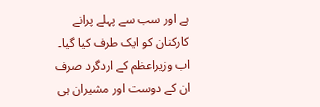ہے اور سب سے پہلے پرانے کارکنان کو ایک طرف کیا گیا۔ اب وزیراعظم کے اردگرد صرف ان کے دوست اور مشیران ہی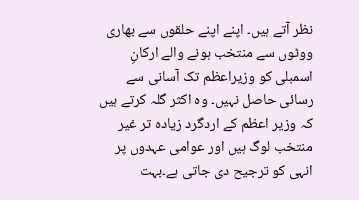نظر آتے ہیں۔ اپنے اپنے حلقوں سے بھاری ووٹوں سے منتخب ہونے والے ارکانِ اسمبلی کو وزیراعظم تک آسانی سے رسائی حاصل نہیں۔ وہ اکثر گلہ کرتے ہیں کہ وزیر اعظم کے اردگرد زیادہ تر غیر منتخب لوگ ہیں اور عوامی عہدوں پر انہی کو ترجیح دی جاتی ہے۔بہت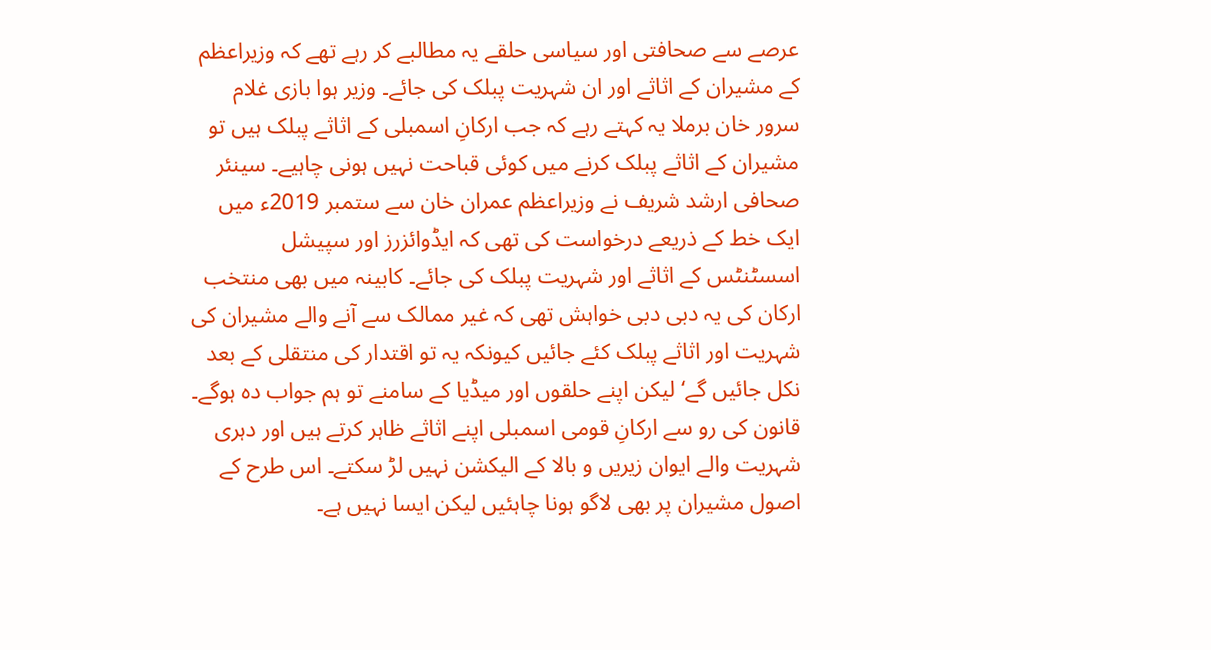عرصے سے صحافتی اور سیاسی حلقے یہ مطالبے کر رہے تھے کہ وزیراعظم کے مشیران کے اثاثے اور ان شہریت پبلک کی جائے۔ وزیر ہوا بازی غلام سرور خان برملا یہ کہتے رہے کہ جب ارکانِ اسمبلی کے اثاثے پبلک ہیں تو مشیران کے اثاثے پبلک کرنے میں کوئی قباحت نہیں ہونی چاہیے۔ سینئر صحافی ارشد شریف نے وزیراعظم عمران خان سے ستمبر 2019ء میں ایک خط کے ذریعے درخواست کی تھی کہ ایڈوائزرز اور سپیشل اسسٹنٹس کے اثاثے اور شہریت پبلک کی جائے۔ کابینہ میں بھی منتخب ارکان کی یہ دبی دبی خواہش تھی کہ غیر ممالک سے آنے والے مشیران کی شہریت اور اثاثے پبلک کئے جائیں کیونکہ یہ تو اقتدار کی منتقلی کے بعد نکل جائیں گے‘ لیکن اپنے حلقوں اور میڈیا کے سامنے تو ہم جواب دہ ہوگے۔ قانون کی رو سے ارکانِ قومی اسمبلی اپنے اثاثے ظاہر کرتے ہیں اور دہری شہریت والے ایوان زیریں و بالا کے الیکشن نہیں لڑ سکتے۔ اس طرح کے اصول مشیران پر بھی لاگو ہونا چاہئیں لیکن ایسا نہیں ہے۔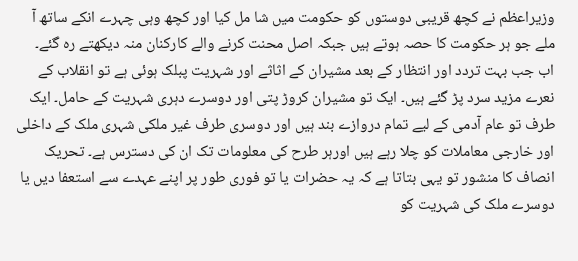وزیراعظم نے کچھ قریبی دوستوں کو حکومت میں شا مل کیا اور کچھ وہی چہرے انکے ساتھ آ ملے جو ہر حکومت کا حصہ ہوتے ہیں جبکہ اصل محنت کرنے والے کارکنان منہ دیکھتے رہ گئے۔
اب جب بہت تردد اور انتظار کے بعد مشیران کے اثاثے اور شہریت پبلک ہوئی ہے تو انقلاب کے نعرے مزید سرد پڑ گئے ہیں۔ ایک تو مشیران کروڑ پتی اور دوسرے دہری شہریت کے حامل۔ ایک طرف تو عام آدمی کے لیے تمام دروازے بند ہیں اور دوسری طرف غیر ملکی شہری ملک کے داخلی اور خارجی معاملات کو چلا رہے ہیں اورہر طرح کی معلومات تک ان کی دسترس ہے۔ تحریک انصاف کا منشور تو یہی بتاتا ہے کہ یہ حضرات یا تو فوری طور پر اپنے عہدے سے استعفا دیں یا دوسرے ملک کی شہریت کو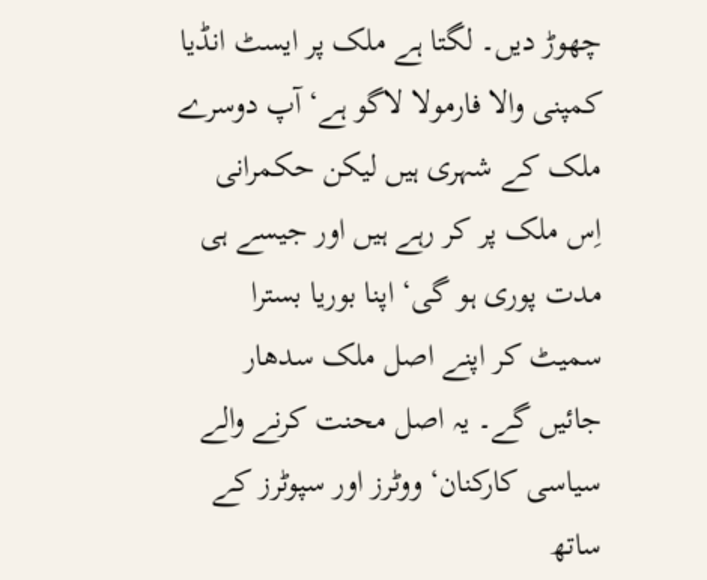چھوڑ دیں۔ لگتا ہے ملک پر ایسٹ انڈیا کمپنی والا فارمولا لاگو ہے‘ آپ دوسرے ملک کے شہری ہیں لیکن حکمرانی اِس ملک پر کر رہے ہیں اور جیسے ہی مدت پوری ہو گی‘ اپنا بوریا بسترا سمیٹ کر اپنے اصل ملک سدھار جائیں گے۔ یہ اصل محنت کرنے والے سیاسی کارکنان‘ ووٹرز اور سپوٹرز کے ساتھ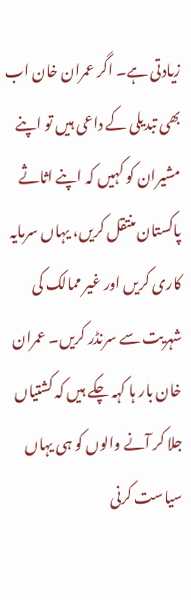زیادتی ہے۔ اگر عمران خان اب بھی تبدیلی کے داعی ہیں تو اپنے مشیران کو کہیں کہ اپنے اثاثے پاکستان منتقل کریں، یہاں سرمایہ کاری کریں اور غیر ممالک کی شہریت سے سرنڈر کریں۔ عمران خان بار ہا کہہ چکے ہیں کہ کشتیاں جلا کر آنے والوں کو ہی یہاں سیاست کرنی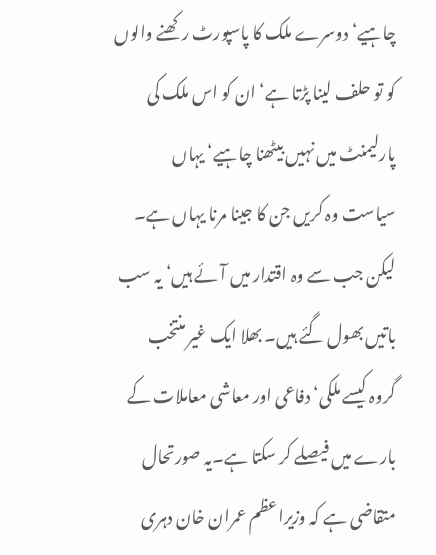چاہیے‘ دوسرے ملک کا پاسپورٹ رکھنے والوں کو تو حلف لینا پڑتا ہے‘ ان کو اس ملک کی پارلیمنٹ میں نہیں بیٹھنا چاہیے‘ یہاں سیاست وہ کریں جن کا جینا مرنا یہاں ہے۔ لیکن جب سے وہ اقتدار میں آئے ہیں‘ یہ سب باتیں بھول گئے ہیں۔ بھلا ایک غیر منتخب گروہ کیسے ملکی‘ دفاعی اور معاشی معاملات کے بارے میں فیصلے کر سکتا ہے۔یہ صورتحال متقاضی ہے کہ وزیراعظم عمران خان دہری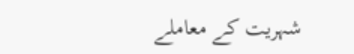شہریت کے معاملے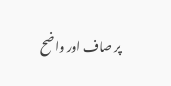پر صاف اور واضح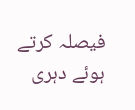فیصلہ کرتے ہوئے دہری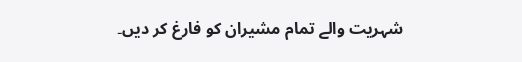شہریت والے تمام مشیران کو فارغ کر دیں۔